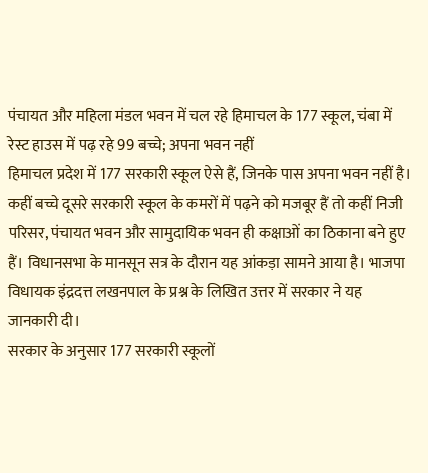पंचायत और महिला मंडल भवन में चल रहे हिमाचल के 177 स्कूल, चंबा में रेस्ट हाउस में पढ़ रहे 99 बच्चे; अपना भवन नहीं
हिमाचल प्रदेश में 177 सरकारी स्कूल ऐसे हैं, जिनके पास अपना भवन नहीं है। कहीं बच्चे दूसरे सरकारी स्कूल के कमरों में पढ़ने को मजबूर हैं तो कहीं निजी परिसर, पंचायत भवन और सामुदायिक भवन ही कक्षाओं का ठिकाना बने हुए हैं। विधानसभा के मानसून सत्र के दौरान यह आंकड़ा सामने आया है। भाजपा विधायक इंद्रदत्त लखनपाल के प्रश्न के लिखित उत्तर में सरकार ने यह जानकारी दी।
सरकार के अनुसार 177 सरकारी स्कूलों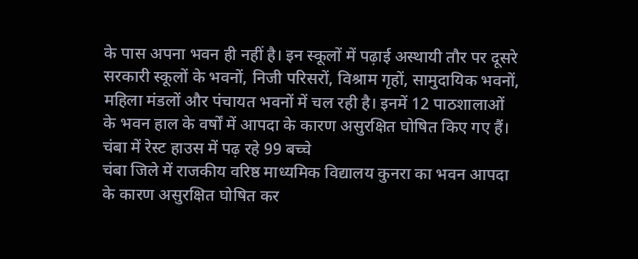के पास अपना भवन ही नहीं है। इन स्कूलों में पढ़ाई अस्थायी तौर पर दूसरे सरकारी स्कूलों के भवनों, निजी परिसरों, विश्राम गृहों, सामुदायिक भवनों, महिला मंडलों और पंचायत भवनों में चल रही है। इनमें 12 पाठशालाओं के भवन हाल के वर्षों में आपदा के कारण असुरक्षित घोषित किए गए हैं।
चंबा में रेस्ट हाउस में पढ़ रहे 99 बच्चे
चंबा जिले में राजकीय वरिष्ठ माध्यमिक विद्यालय कुनरा का भवन आपदा के कारण असुरक्षित घोषित कर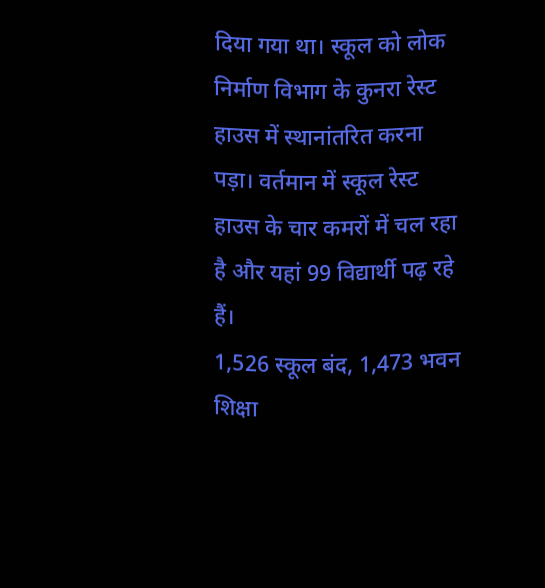दिया गया था। स्कूल को लोक निर्माण विभाग के कुनरा रेस्ट हाउस में स्थानांतरित करना पड़ा। वर्तमान में स्कूल रेस्ट हाउस के चार कमरों में चल रहा है और यहां 99 विद्यार्थी पढ़ रहे हैं।
1,526 स्कूल बंद, 1,473 भवन शिक्षा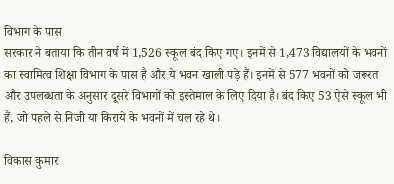विभाग के पास
सरकार ने बताया कि तीन वर्ष में 1,526 स्कूल बंद किए गए। इनमें से 1,473 विद्यालयों के भवनों का स्वामित्व शिक्षा विभाग के पास है और ये भवन खाली पड़े हैं। इनमें से 577 भवनों को जरूरत और उपलब्धता के अनुसार दूसरे विभागों को इस्तेमाल के लिए दिया है। बंद किए 53 ऐसे स्कूल भी हैं, जो पहले से निजी या किराये के भवनों में चल रहे थे।

विकास कुमार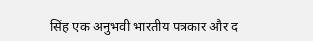सिंह एक अनुभवी भारतीय पत्रकार और द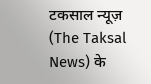टकसाल न्यूज़ (The Taksal News) के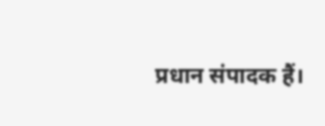प्रधान संपादक हैं।